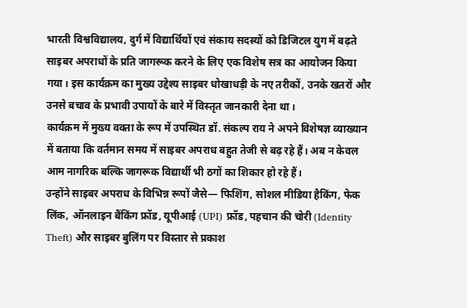भारती विश्वविद्यालय, दुर्ग में विद्यार्थियों एवं संकाय सदस्यों को डिजिटल युग में बढ़ते साइबर अपराधों के प्रति जागरूक करने के लिए एक विशेष सत्र का आयोजन किया गया। इस कार्यक्रम का मुख्य उद्देश्य साइबर धोखाधड़ी के नए तरीकों, उनके खतरों और उनसे बचाव के प्रभावी उपायों के बारे में विस्तृत जानकारी देना था।
कार्यक्रम में मुख्य वक्ता के रूप में उपस्थित डॉ. संकल्प राय ने अपने विशेषज्ञ व्याख्यान में बताया कि वर्तमान समय में साइबर अपराध बहुत तेजी से बढ़ रहे हैं। अब न केवल आम नागरिक बल्कि जागरूक विद्यार्थी भी ठगों का शिकार हो रहे हैं।
उन्होंने साइबर अपराध के विभिन्न रूपों जैसे— फिशिंग, सोशल मीडिया हैकिंग, फेक लिंक, ऑनलाइन बैंकिंग फ्रॉड, यूपीआई (UPI) फ्रॉड, पहचान की चोरी (Identity Theft) और साइबर बुलिंग पर विस्तार से प्रकाश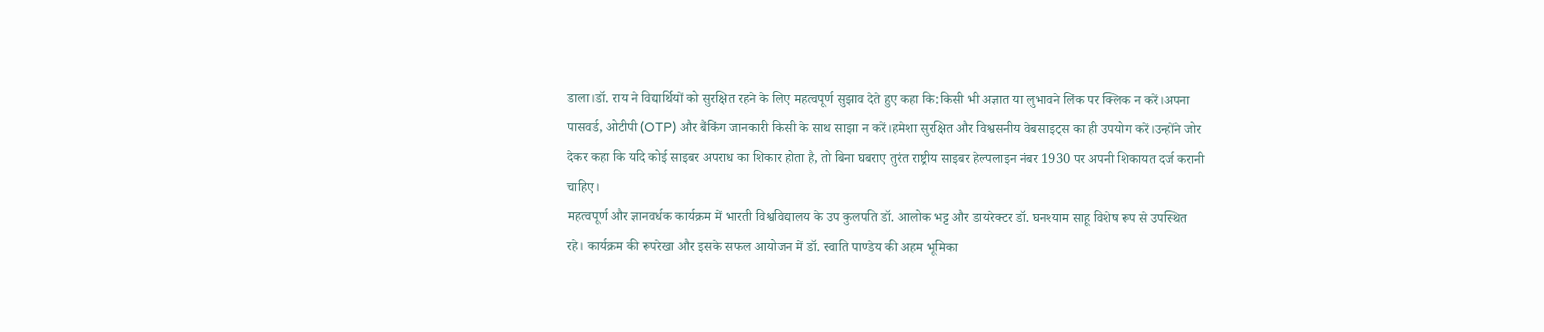डाला।डॉ. राय ने विद्यार्थियों को सुरक्षित रहने के लिए महत्वपूर्ण सुझाव देते हुए कहा कि:किसी भी अज्ञात या लुभावने लिंक पर क्लिक न करें।अपना पासवर्ड, ओटीपी (OTP) और बैंकिंग जानकारी किसी के साथ साझा न करें।हमेशा सुरक्षित और विश्वसनीय वेबसाइट्स का ही उपयोग करें।उन्होंने जोर देकर कहा कि यदि कोई साइबर अपराध का शिकार होता है, तो बिना घबराए तुरंत राष्ट्रीय साइबर हेल्पलाइन नंबर 1930 पर अपनी शिकायत दर्ज करानी चाहिए।
महत्वपूर्ण और ज्ञानवर्धक कार्यक्रम में भारती विश्वविद्यालय के उप कुलपति डॉ. आलोक भट्ट और डायरेक्टर डॉ. घनश्याम साहू विशेष रूप से उपस्थित रहे। कार्यक्रम की रूपरेखा और इसके सफल आयोजन में डॉ. स्वाति पाण्डेय की अहम भूमिका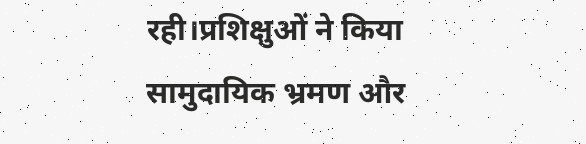रही।प्रशिक्षुओं ने किया सामुदायिक भ्रमण और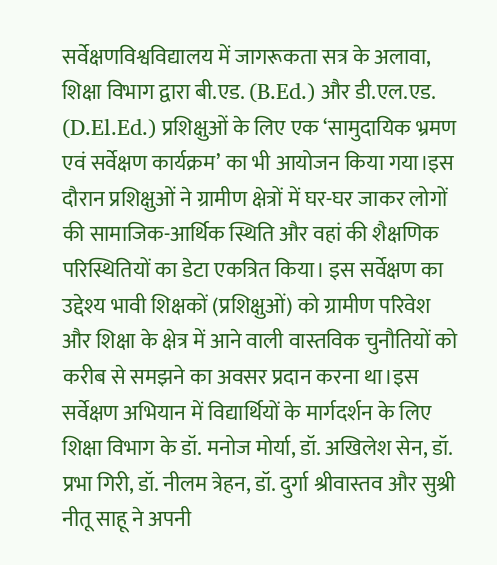सर्वेक्षणविश्वविद्यालय में जागरूकता सत्र के अलावा, शिक्षा विभाग द्वारा बी.एड. (B.Ed.) और डी.एल.एड. (D.El.Ed.) प्रशिक्षुओं के लिए एक ‘सामुदायिक भ्रमण एवं सर्वेक्षण कार्यक्रम’ का भी आयोजन किया गया।इस दौरान प्रशिक्षुओं ने ग्रामीण क्षेत्रों में घर-घर जाकर लोगों की सामाजिक-आर्थिक स्थिति और वहां की शैक्षणिक परिस्थितियों का डेटा एकत्रित किया। इस सर्वेक्षण का उद्देश्य भावी शिक्षकों (प्रशिक्षुओं) को ग्रामीण परिवेश और शिक्षा के क्षेत्र में आने वाली वास्तविक चुनौतियों को करीब से समझने का अवसर प्रदान करना था।इस सर्वेक्षण अभियान में विद्यार्थियों के मार्गदर्शन के लिए शिक्षा विभाग के डॉ. मनोज मोर्या, डॉ. अखिलेश सेन, डॉ. प्रभा गिरी, डॉ. नीलम त्रेहन, डॉ. दुर्गा श्रीवास्तव और सुश्री नीतू साहू ने अपनी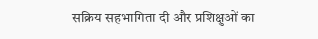सक्रिय सहभागिता दी और प्रशिक्षुओं का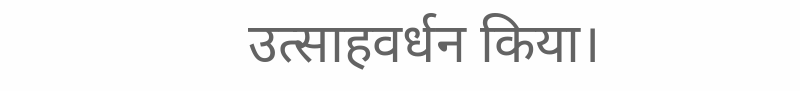उत्साहवर्धन किया।